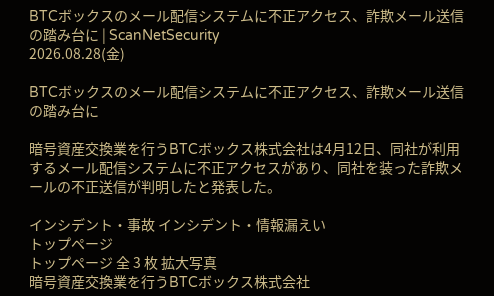BTCボックスのメール配信システムに不正アクセス、詐欺メール送信の踏み台に | ScanNetSecurity
2026.08.28(金)

BTCボックスのメール配信システムに不正アクセス、詐欺メール送信の踏み台に

暗号資産交換業を行うBTCボックス株式会社は4月12日、同社が利用するメール配信システムに不正アクセスがあり、同社を装った詐欺メールの不正送信が判明したと発表した。

インシデント・事故 インシデント・情報漏えい
トップページ
トップページ 全 3 枚 拡大写真
暗号資産交換業を行うBTCボックス株式会社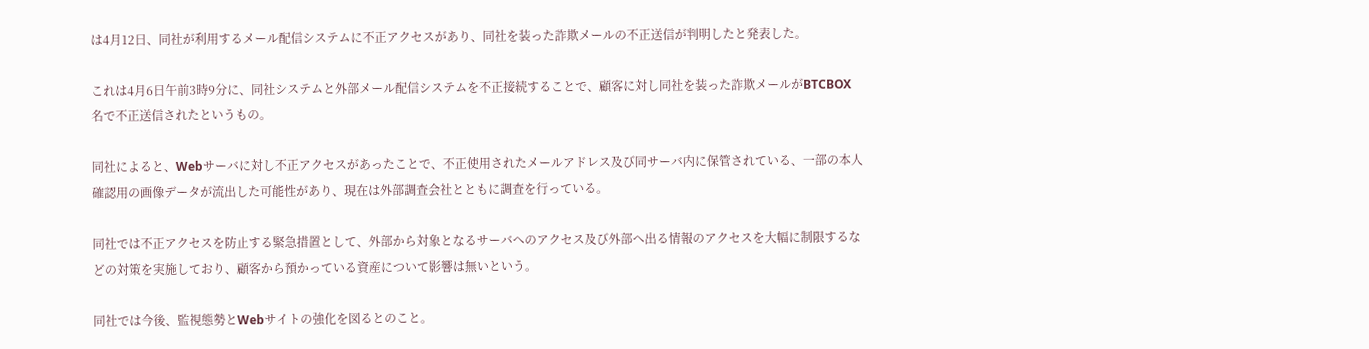は4月12日、同社が利用するメール配信システムに不正アクセスがあり、同社を装った詐欺メールの不正送信が判明したと発表した。

これは4月6日午前3時9分に、同社システムと外部メール配信システムを不正接続することで、顧客に対し同社を装った詐欺メールがBTCBOX 名で不正送信されたというもの。

同社によると、Webサーバに対し不正アクセスがあったことで、不正使用されたメールアドレス及び同サーバ内に保管されている、一部の本人確認用の画像データが流出した可能性があり、現在は外部調査会社とともに調査を行っている。

同社では不正アクセスを防止する緊急措置として、外部から対象となるサーバへのアクセス及び外部へ出る情報のアクセスを大幅に制限するなどの対策を実施しており、顧客から預かっている資産について影響は無いという。

同社では今後、監視態勢とWebサイトの強化を図るとのこと。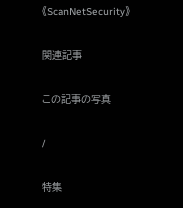《ScanNetSecurity》

関連記事

この記事の写真

/

特集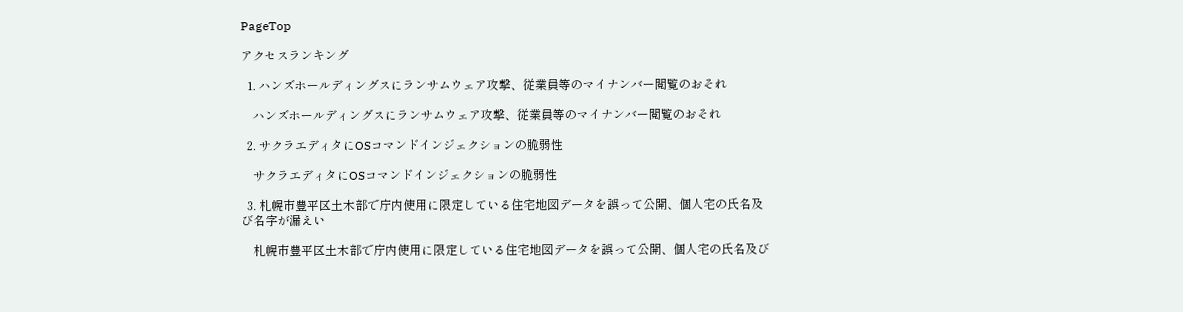PageTop

アクセスランキング

  1. ハンズホールディングスにランサムウェア攻撃、従業員等のマイナンバー閲覧のおそれ

    ハンズホールディングスにランサムウェア攻撃、従業員等のマイナンバー閲覧のおそれ

  2. サクラエディタにOSコマンドインジェクションの脆弱性

    サクラエディタにOSコマンドインジェクションの脆弱性

  3. 札幌市豊平区土木部で庁内使用に限定している住宅地図データを誤って公開、個人宅の氏名及び名字が漏えい

    札幌市豊平区土木部で庁内使用に限定している住宅地図データを誤って公開、個人宅の氏名及び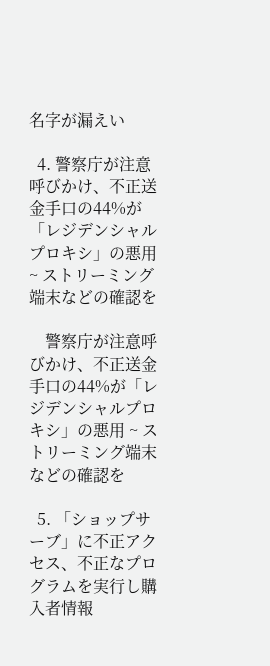名字が漏えい

  4. 警察庁が注意呼びかけ、不正送金手口の44%が「レジデンシャルプロキシ」の悪用 ~ ストリーミング端末などの確認を

    警察庁が注意呼びかけ、不正送金手口の44%が「レジデンシャルプロキシ」の悪用 ~ ストリーミング端末などの確認を

  5. 「ショップサーブ」に不正アクセス、不正なプログラムを実行し購入者情報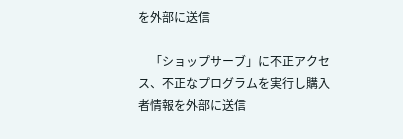を外部に送信

    「ショップサーブ」に不正アクセス、不正なプログラムを実行し購入者情報を外部に送信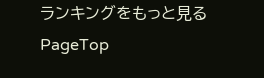ランキングをもっと見る
PageTop